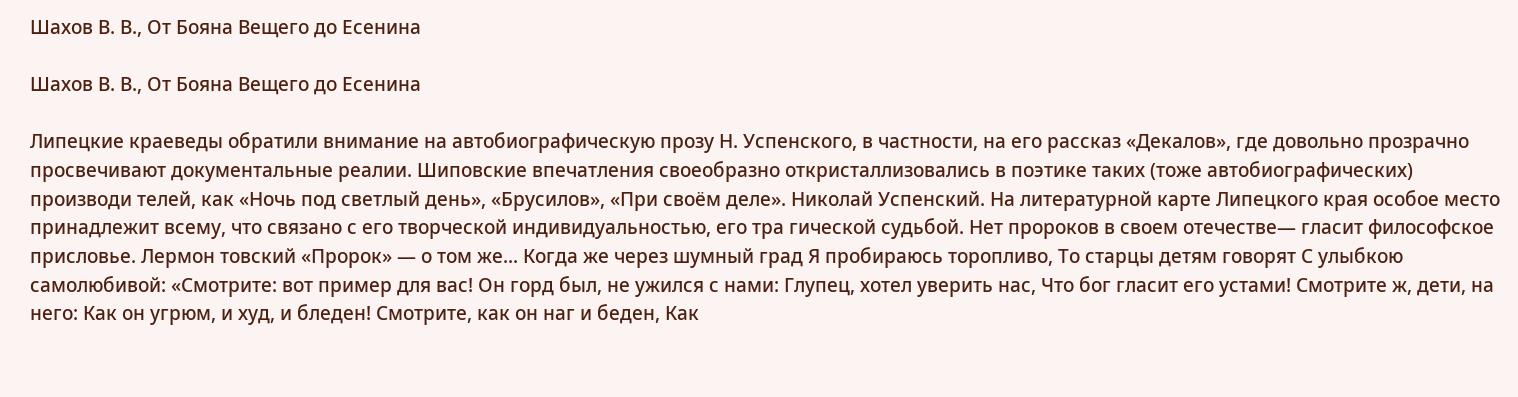Шахов В. В., От Бояна Вещего до Есенина

Шахов В. В., От Бояна Вещего до Есенина

Липецкие краеведы обратили внимание на автобиографическую прозу Н. Успенского, в частности, на его рассказ «Декалов», где довольно прозрачно просвечивают документальные реалии. Шиповские впечатления своеобразно откристаллизовались в поэтике таких (тоже автобиографических) производи телей, как «Ночь под светлый день», «Брусилов», «При своём деле». Николай Успенский. На литературной карте Липецкого края особое место принадлежит всему, что связано с его творческой индивидуальностью, его тра гической судьбой. Нет пророков в своем отечестве— гласит философское присловье. Лермон товский «Пророк» — о том же... Когда же через шумный град Я пробираюсь торопливо, То старцы детям говорят С улыбкою самолюбивой: «Смотрите: вот пример для вас! Он горд был, не ужился с нами: Глупец, хотел уверить нас, Что бог гласит его устами! Смотрите ж, дети, на него: Как он угрюм, и худ, и бледен! Смотрите, как он наг и беден, Как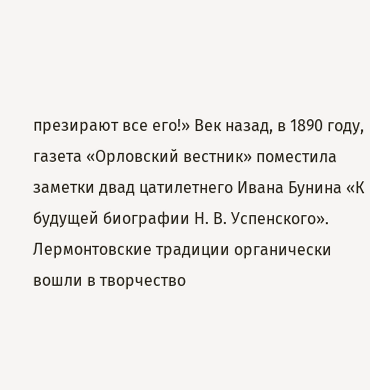презирают все его!» Век назад, в 1890 году, газета «Орловский вестник» поместила заметки двад цатилетнего Ивана Бунина «К будущей биографии Н. В. Успенского». Лермонтовские традиции органически вошли в творчество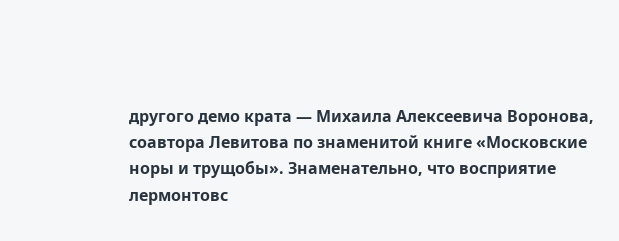другого демо крата — Михаила Алексеевича Воронова, соавтора Левитова по знаменитой книге «Московские норы и трущобы». Знаменательно, что восприятие лермонтовс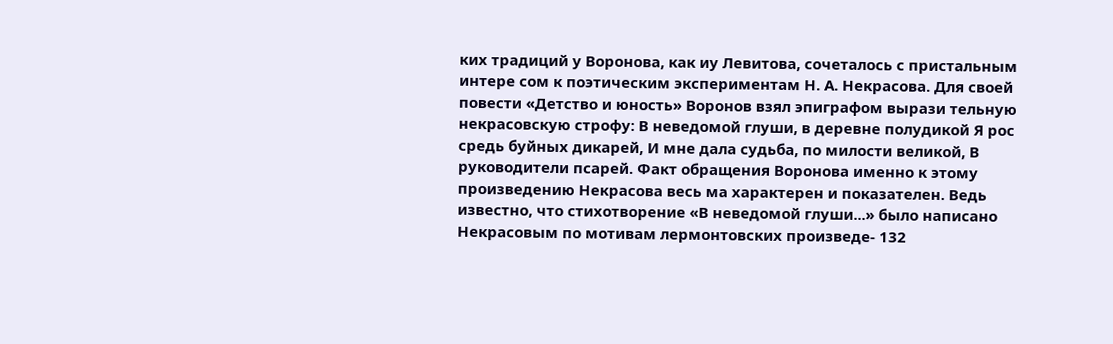ких традиций у Воронова, как иу Левитова, сочеталось с пристальным интере сом к поэтическим экспериментам Н. А. Некрасова. Для своей повести «Детство и юность» Воронов взял эпиграфом вырази тельную некрасовскую строфу: В неведомой глуши, в деревне полудикой Я рос средь буйных дикарей, И мне дала судьба, по милости великой, В руководители псарей. Факт обращения Воронова именно к этому произведению Некрасова весь ма характерен и показателен. Ведь известно, что стихотворение «В неведомой глуши...» было написано Некрасовым по мотивам лермонтовских произведе- 132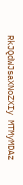RkJQdWJsaXNoZXIy MTMyMDAz